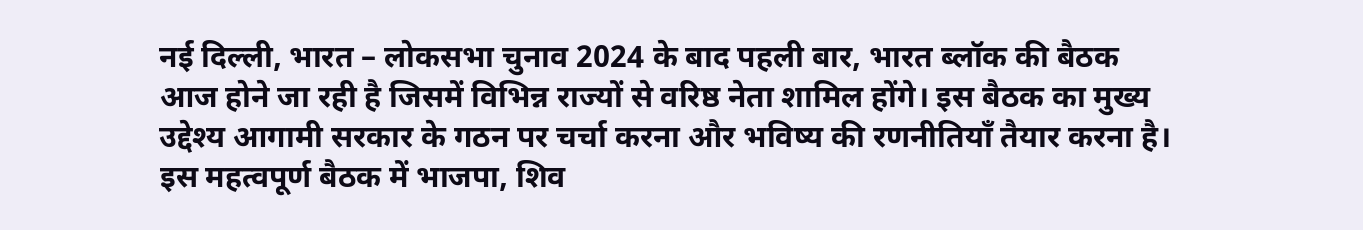नई दिल्ली, भारत – लोकसभा चुनाव 2024 के बाद पहली बार, भारत ब्लॉक की बैठक आज होने जा रही है जिसमें विभिन्न राज्यों से वरिष्ठ नेता शामिल होंगे। इस बैठक का मुख्य उद्देश्य आगामी सरकार के गठन पर चर्चा करना और भविष्य की रणनीतियाँ तैयार करना है।
इस महत्वपूर्ण बैठक में भाजपा, शिव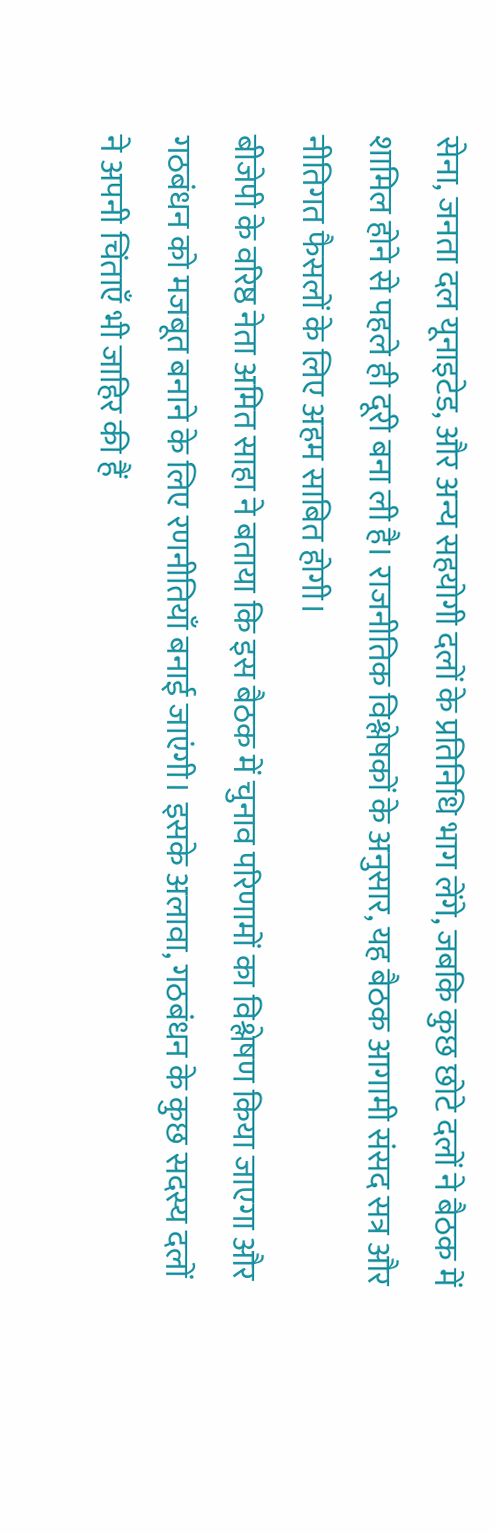सेना, जनता दल यूनाइटेड, और अन्य सहयोगी दलों के प्रतिनिधि भाग लेंगे, जबकि कुछ छोटे दलों ने बैठक में शामिल होने से पहले ही दूरी बना ली है। राजनीतिक विश्लेषकों के अनुसार, यह बैठक आगामी संसद सत्र और नीतिगत फैसलों के लिए अहम साबित होगी।
बीजेपी के वरिष्ठ नेता अमित साहा ने बताया कि इस बैठक में चुनाव परिणामों का विश्लेषण किया जाएगा और गठबंधन को मजबूत बनाने के लिए रणनीतियाँ बनाई जाएंगी। इसके अलावा, गठबंधन के कुछ सदस्य दलों ने अपनी चिंताएँ भी जाहिर की हैं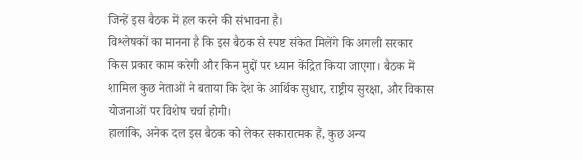जिन्हें इस बैठक में हल करने की संभावना है।
विश्लेषकों का मानना है कि इस बैठक से स्पष्ट संकेत मिलेंगे कि अगली सरकार किस प्रकार काम करेगी और किन मुद्दों पर ध्यान केंद्रित किया जाएगा। बैठक में शामिल कुछ नेताओं ने बताया कि देश के आर्थिक सुधार, राष्ट्रीय सुरक्षा, और विकास योजनाओं पर विशेष चर्चा होगी।
हालांकि, अनेक दल इस बैठक को लेकर सकारात्मक हैं, कुछ अन्य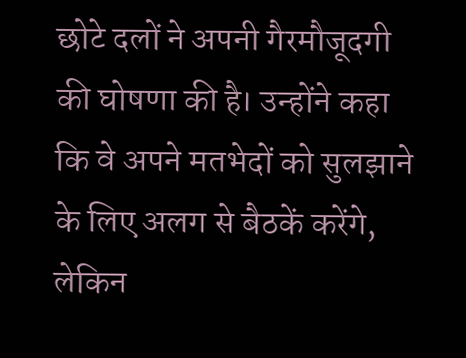छोटे दलों ने अपनी गैरमौजूदगी की घोषणा की है। उन्होंने कहा कि वे अपने मतभेदों को सुलझाने के लिए अलग से बैठकें करेंगे, लेकिन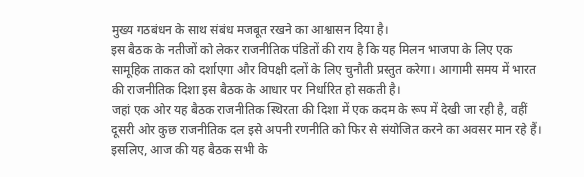मुख्य गठबंधन के साथ संबंध मजबूत रखने का आश्वासन दिया है।
इस बैठक के नतीजों को लेकर राजनीतिक पंडितों की राय है कि यह मिलन भाजपा के लिए एक सामूहिक ताकत को दर्शाएगा और विपक्षी दलों के लिए चुनौती प्रस्तुत करेगा। आगामी समय में भारत की राजनीतिक दिशा इस बैठक के आधार पर निर्धारित हो सकती है।
जहां एक ओर यह बैठक राजनीतिक स्थिरता की दिशा में एक कदम के रूप में देखी जा रही है, वहीं दूसरी ओर कुछ राजनीतिक दल इसे अपनी रणनीति को फिर से संयोजित करने का अवसर मान रहे हैं। इसलिए, आज की यह बैठक सभी के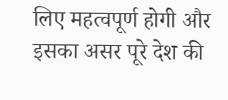लिए महत्वपूर्ण होगी और इसका असर पूरे देश की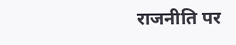राजनीति पर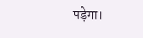पड़ेगा।